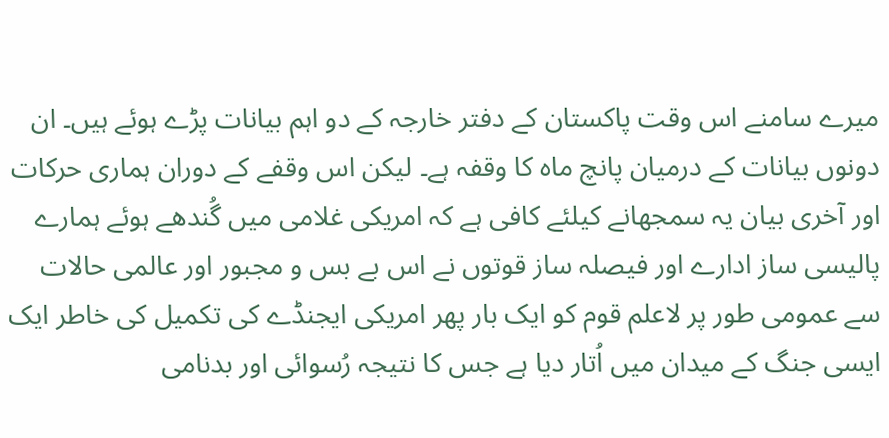میرے سامنے اس وقت پاکستان کے دفتر خارجہ کے دو اہم بیانات پڑے ہوئے ہیں۔ ان دونوں بیانات کے درمیان پانچ ماہ کا وقفہ ہے۔ لیکن اس وقفے کے دوران ہماری حرکات اور آخری بیان یہ سمجھانے کیلئے کافی ہے کہ امریکی غلامی میں گُندھے ہوئے ہمارے پالیسی ساز ادارے اور فیصلہ ساز قوتوں نے اس بے بس و مجبور اور عالمی حالات سے عمومی طور پر لاعلم قوم کو ایک بار پھر امریکی ایجنڈے کی تکمیل کی خاطر ایک ایسی جنگ کے میدان میں اُتار دیا ہے جس کا نتیجہ رُسوائی اور بدنامی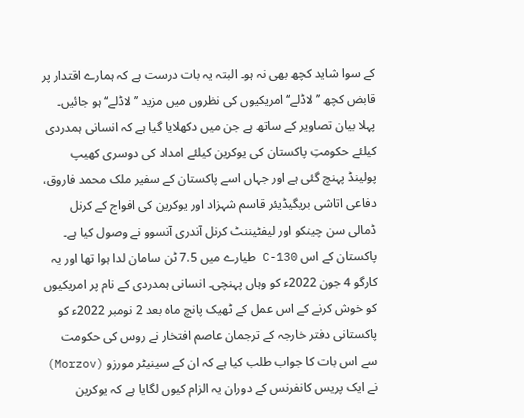کے سوا شاید کچھ بھی نہ ہو۔ البتہ یہ بات درست ہے کہ ہمارے اقتدار پر قابض کچھ ’’لاڈلے‘‘ امریکیوں کی نظروں میں مزید ’’لاڈلے‘‘ ہو جائیں۔ پہلا بیان تصاویر کے ساتھ ہے جن میں دکھلایا گیا ہے کہ انسانی ہمدردی کیلئے حکومتِ پاکستان کی یوکرین کیلئے امداد کی دوسری کھیپ پولینڈ پہنچ گئی ہے اور جہاں اسے پاکستان کے سفیر ملک محمد فاروق، دفاعی اتاشی بریگیڈیئر قاسم شہزاد اور یوکرین کی افواج کے کرنل ڈمالی سن چینکو اور لیفٹیننٹ کرنل آندری آنسوو نے وصول کیا ہے۔ پاکستان کے اس C-130 طیارے میں 7.5 ٹن سامان لدا ہوا تھا اور یہ کارگو 4 جون 2022ء کو وہاں پہنچی۔ انسانی ہمدردی کے نام پر امریکیوں کو خوش کرنے کے اس عمل کے ٹھیک پانچ ماہ بعد 2 نومبر 2022ء کو پاکستانی دفتر خارجہ کے ترجمان عاصم افتخار نے روس کی حکومت سے اس بات کا جواب طلب کیا ہے کہ ان کے سینیٹر مورزو (Morzov) نے ایک پریس کانفرنس کے دوران یہ الزام کیوں لگایا ہے کہ یوکرین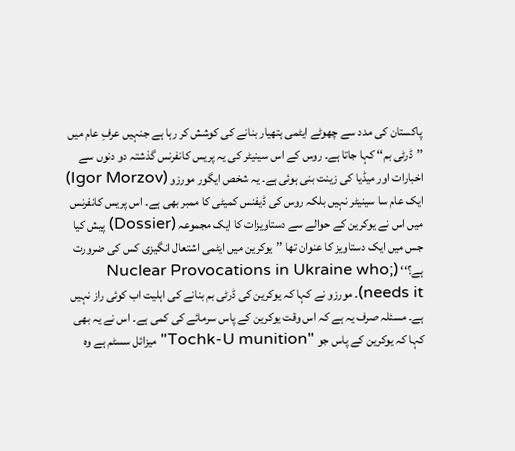پاکستان کی مدد سے چھوٹے ایٹمی ہتھیار بنانے کی کوشش کر رہا ہے جنہیں عرفِ عام میں ’’ڈرٹی بم‘‘ کہا جاتا ہے۔ روس کے اس سینیٹر کی یہ پریس کانفرنس گذشتہ دو دنوں سے اخبارات اور میڈیا کی زینت بنی ہوئی ہے۔ یہ شخص ایگور مورزو (Igor Morzov) ایک عام سا سینیٹر نہیں بلکہ روس کی ڈیفنس کمیٹی کا ممبر بھی ہے۔ اس پریس کانفرنس میں اس نے یوکرین کے حوالے سے دستاویزات کا ایک مجموعہ (Dossier) پیش کیا جس میں ایک دستاویز کا عنوان تھا ’’یوکرین میں ایٹمی اشتعال انگیزی کس کی ضرورت ہے؟‘‘ (Nuclear Provocations in Ukraine who; needs it)۔ مورزو نے کہا کہ یوکرین کی ڈرٹی بم بنانے کی اہلیت اب کوئی راز نہیں ہے۔ مسئلہ صرف یہ ہے کہ اس وقت یوکرین کے پاس سرمائے کی کمی ہے۔ اس نے یہ بھی کہا کہ یوکرین کے پاس جو "Tochk-U munition" میزائل سسٹم ہے وہ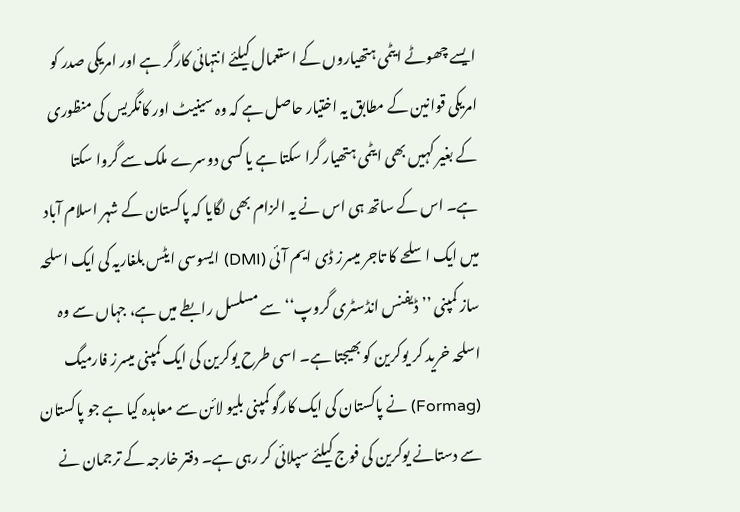ایسے چھوٹے ایٹمی ہتھیاروں کے استعمال کیلئے انتہائی کارگر ہے اور امریکی صدر کو امریکی قوانین کے مطابق یہ اختیار حاصل ہے کہ وہ سینیٹ اور کانگریس کی منظوری کے بغیر کہیں بھی ایٹمی ہتھیار گرا سکتا ہے یا کسی دوسرے ملک سے گروا سکتا ہے۔ اس کے ساتھ ہی اس نے یہ الزام بھی لگایا کہ پاکستان کے شہر اسلام آباد میں ایک اسلحے کا تاجر میسرز ڈی ایم آئی (DMI) ایسوسی ایٹس بلغاریہ کی ایک اسلحہ ساز کمپنی ’’ڈیفنس انڈسٹری گروپ‘‘ سے مسلسل رابطے میں ہے، جہاں سے وہ اسلحہ خرید کر یوکرین کو بھیجتا ہے۔ اسی طرح یوکرین کی ایک کمپنی میسرز فارمیگ (Formag) نے پاکستان کی ایک کارگو کمپنی بلیو لائن سے معاہدہ کیا ہے جو پاکستان سے دستانے یوکرین کی فوج کیلئے سپلائی کر رہی ہے۔ دفتر خارجہ کے ترجمان نے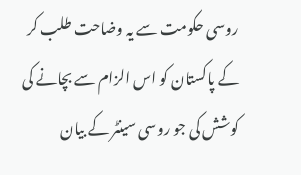روسی حکومت سے یہ وضاحت طلب کر کے پاکستان کو اس الزام سے بچانے کی کوشش کی جو روسی سینٹر کے بیان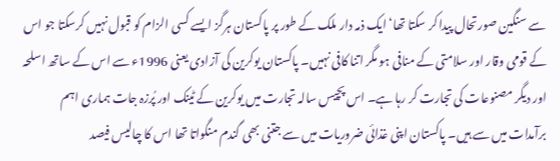سے سنگین صورتحال پیدا کر سکتا تھا‘ ایک ذمہ دار ملک کے طور پر پاکستان ہرگز ایسے کسی الزام کو قبول نہیں کرسکتا جو اس کے قومی وقار اور سلامتی کے منافی ہو مگر اتنا کافی نہیں۔ پاکستان یوکرین کی آزادی یعنی 1996ء سے اس کے ساتھ اسلحہ اور دیگر مصنوعات کی تجارت کر رہا ہے۔ اس پچیس سالہ تجارت میں یوکرین کے ٹینک اور پُرزہ جات ہماری اہم برآمدات میں سے ہیں۔ پاکستان اپنی غذائی ضروریات میں سے جتنی بھی گندم منگواتا تھا اس کا چالیس فیصد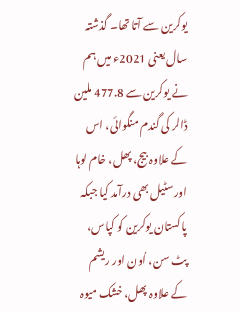یوکرین سے آتا تھا۔ گذشتہ سال یعنی 2021ء میں ہم نے یوکرین سے 477.8 ملین ڈالر کی گندم منگوائی، اس کے علاوہ بیج، پھل، خام لوہا اور سٹیل بھی درآمد کیا جبکہ پاکستان یوکرین کو کپاس، پٹ سن، اُون اور ریشم کے علاوہ پھل، خشک میوہ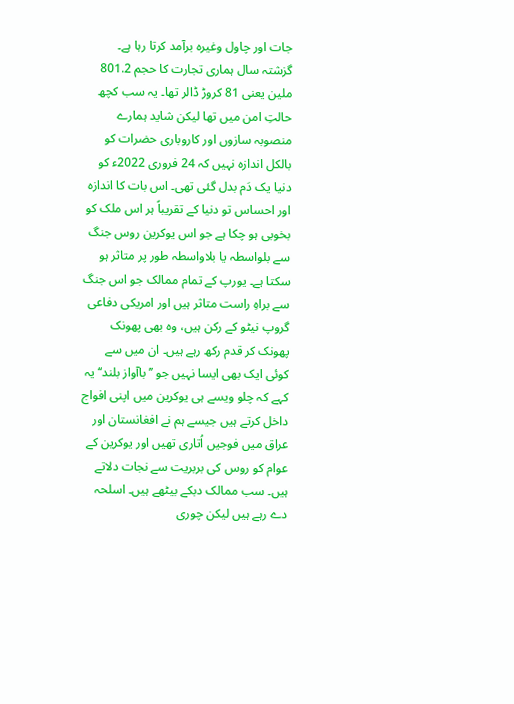جات اور چاول وغیرہ برآمد کرتا رہا ہے۔ گزشتہ سال ہماری تجارت کا حجم 801.2 ملین یعنی 81 کروڑ ڈالر تھا۔ یہ سب کچھ حالتِ امن میں تھا لیکن شاید ہمارے منصوبہ سازوں اور کاروباری حضرات کو بالکل اندازہ نہیں کہ 24 فروری 2022ء کو دنیا یک دَم بدل گئی تھی۔ اس بات کا اندازہ اور احساس تو دنیا کے تقریباً ہر اس ملک کو بخوبی ہو چکا ہے جو اس یوکرین روس جنگ سے بلواسطہ یا بلاواسطہ طور پر متاثر ہو سکتا ہے۔ یورپ کے تمام ممالک جو اس جنگ سے براہِ راست متاثر ہیں اور امریکی دفاعی گروپ نیٹو کے رکن ہیں، وہ بھی پھونک پھونک کر قدم رکھ رہے ہیں۔ ان میں سے کوئی ایک بھی ایسا نہیں جو ’’باآواز بلند‘‘ یہ کہے کہ چلو ویسے ہی یوکرین میں اپنی افواج داخل کرتے ہیں جیسے ہم نے افغانستان اور عراق میں فوجیں اُتاری تھیں اور یوکرین کے عوام کو روس کی بربریت سے نجات دلاتے ہیں۔ سب ممالک دبکے بیٹھے ہیں۔ اسلحہ دے رہے ہیں لیکن چوری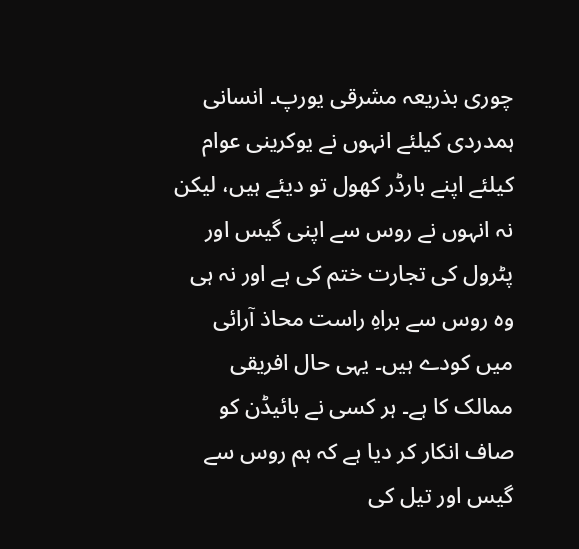چوری بذریعہ مشرقی یورپ۔ انسانی ہمدردی کیلئے انہوں نے یوکرینی عوام کیلئے اپنے بارڈر کھول تو دیئے ہیں، لیکن نہ انہوں نے روس سے اپنی گیس اور پٹرول کی تجارت ختم کی ہے اور نہ ہی وہ روس سے براہِ راست محاذ آرائی میں کودے ہیں۔ یہی حال افریقی ممالک کا ہے۔ ہر کسی نے بائیڈن کو صاف انکار کر دیا ہے کہ ہم روس سے گیس اور تیل کی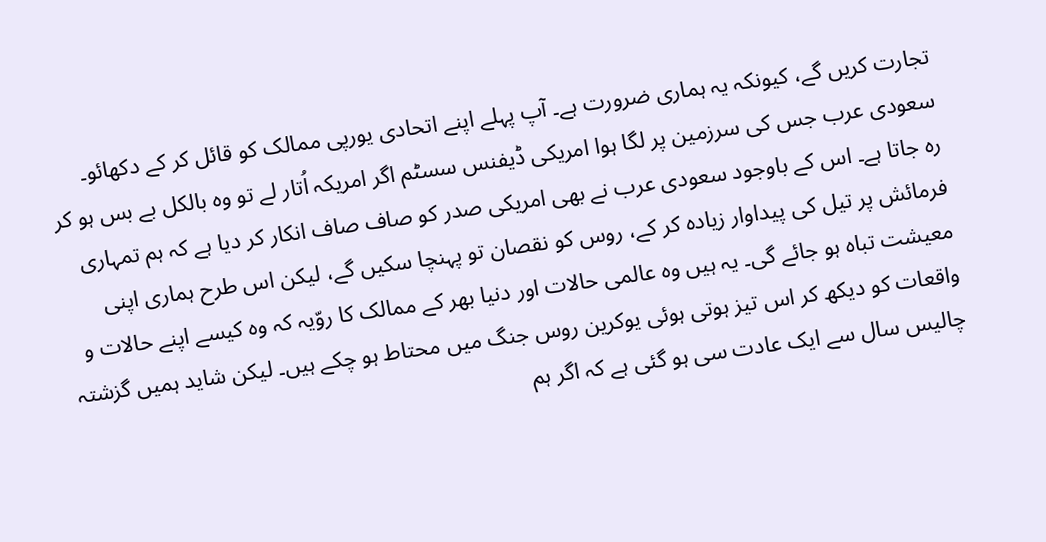تجارت کریں گے، کیونکہ یہ ہماری ضرورت ہے۔ آپ پہلے اپنے اتحادی یورپی ممالک کو قائل کر کے دکھائو۔ سعودی عرب جس کی سرزمین پر لگا ہوا امریکی ڈیفنس سسٹم اگر امریکہ اُتار لے تو وہ بالکل بے بس ہو کر رہ جاتا ہے۔ اس کے باوجود سعودی عرب نے بھی امریکی صدر کو صاف صاف انکار کر دیا ہے کہ ہم تمہاری فرمائش پر تیل کی پیداوار زیادہ کر کے، روس کو نقصان تو پہنچا سکیں گے، لیکن اس طرح ہماری اپنی معیشت تباہ ہو جائے گی۔ یہ ہیں وہ عالمی حالات اور دنیا بھر کے ممالک کا روّیہ کہ وہ کیسے اپنے حالات و واقعات کو دیکھ کر اس تیز ہوتی ہوئی یوکرین روس جنگ میں محتاط ہو چکے ہیں۔ لیکن شاید ہمیں گزشتہ چالیس سال سے ایک عادت سی ہو گئی ہے کہ اگر ہم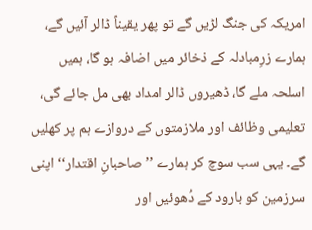امریکہ کی جنگ لڑیں گے تو پھر یقیناً ڈالر آئیں گے، ہمارے زرِمبادلہ کے ذخائر میں اضافہ ہو گا، ہمیں اسلحہ ملے گا، ڈھیروں ڈالر امداد بھی مل جائے گی، تعلیمی وظائف اور ملازمتوں کے دروازے ہم پر کھلیں گے۔ یہی سب سوچ کر ہمارے ’’صاحبانِ اقتدار‘‘ اپنی سرزمین کو بارود کے دُھوئیں اور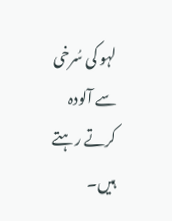لہو کی سُرخی سے آلودہ کرتے رہتے ہیں۔